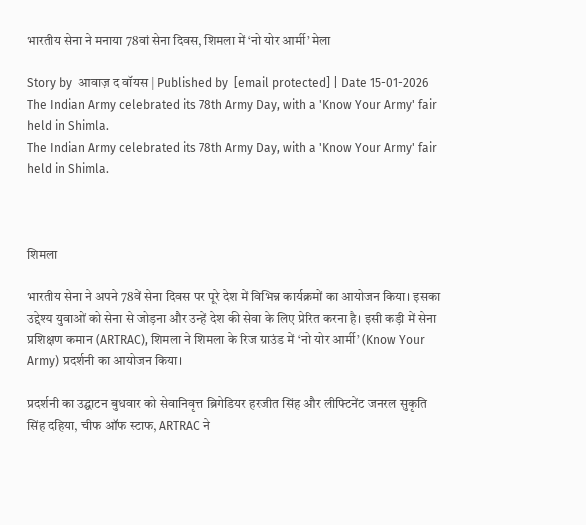भारतीय सेना ने मनाया 78वां सेना दिवस, शिमला में ‘नो योर आर्मी’ मेला

Story by  आवाज़ द वॉयस | Published by  [email protected] | Date 15-01-2026
The Indian Army celebrated its 78th Army Day, with a 'Know Your Army' fair held in Shimla.
The Indian Army celebrated its 78th Army Day, with a 'Know Your Army' fair held in Shimla.



शिमला

भारतीय सेना ने अपने 78वें सेना दिवस पर पूरे देश में विभिन्न कार्यक्रमों का आयोजन किया। इसका उद्देश्य युवाओं को सेना से जोड़ना और उन्हें देश की सेवा के लिए प्रेरित करना है। इसी कड़ी में सेना प्रशिक्षण कमान (ARTRAC), शिमला ने शिमला के रिज ग्राउंड में ‘नो योर आर्मी’ (Know Your Army) प्रदर्शनी का आयोजन किया।

प्रदर्शनी का उद्घाटन बुधवार को सेवानिवृत्त ब्रिगेडियर हरजीत सिंह और लीफ्टिनेंट जनरल सुकृति सिंह दहिया, चीफ ऑफ स्टाफ, ARTRAC ने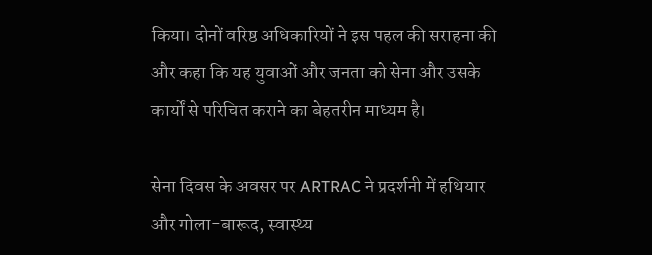किया। दोनों वरिष्ठ अधिकारियों ने इस पहल की सराहना की और कहा कि यह युवाओं और जनता को सेना और उसके कार्यों से परिचित कराने का बेहतरीन माध्यम है।

सेना दिवस के अवसर पर ARTRAC ने प्रदर्शनी में हथियार और गोला-बारूद, स्वास्थ्य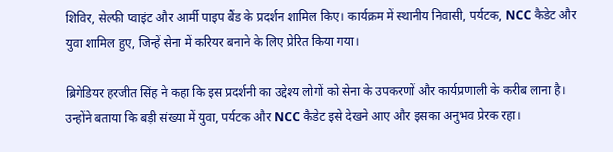शिविर, सेल्फी प्वाइंट और आर्मी पाइप बैंड के प्रदर्शन शामिल किए। कार्यक्रम में स्थानीय निवासी, पर्यटक, NCC कैडेट और युवा शामिल हुए, जिन्हें सेना में करियर बनाने के लिए प्रेरित किया गया।

ब्रिगेडियर हरजीत सिंह ने कहा कि इस प्रदर्शनी का उद्देश्य लोगों को सेना के उपकरणों और कार्यप्रणाली के करीब लाना है। उन्होंने बताया कि बड़ी संख्या में युवा, पर्यटक और NCC कैडेट इसे देखने आए और इसका अनुभव प्रेरक रहा।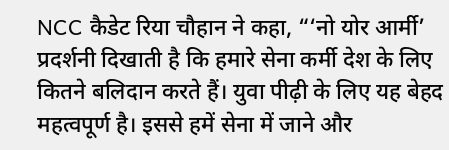NCC कैडेट रिया चौहान ने कहा, “‘नो योर आर्मी’ प्रदर्शनी दिखाती है कि हमारे सेना कर्मी देश के लिए कितने बलिदान करते हैं। युवा पीढ़ी के लिए यह बेहद महत्वपूर्ण है। इससे हमें सेना में जाने और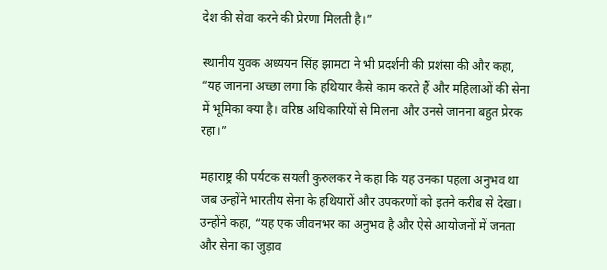देश की सेवा करने की प्रेरणा मिलती है।”

स्थानीय युवक अध्ययन सिंह झामटा ने भी प्रदर्शनी की प्रशंसा की और कहा, “यह जानना अच्छा लगा कि हथियार कैसे काम करते हैं और महिलाओं की सेना में भूमिका क्या है। वरिष्ठ अधिकारियों से मिलना और उनसे जानना बहुत प्रेरक रहा।”

महाराष्ट्र की पर्यटक सयली कुरुलकर ने कहा कि यह उनका पहला अनुभव था जब उन्होंने भारतीय सेना के हथियारों और उपकरणों को इतने करीब से देखा। उन्होंने कहा, “यह एक जीवनभर का अनुभव है और ऐसे आयोजनों में जनता और सेना का जुड़ाव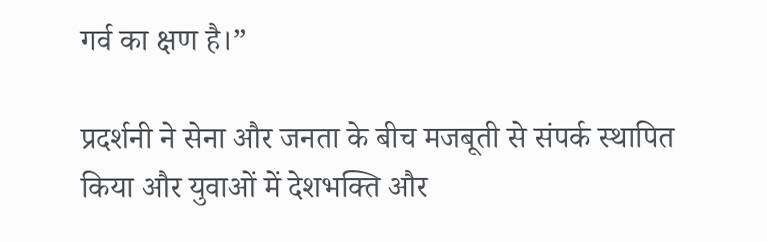गर्व का क्षण है।”

प्रदर्शनी ने सेना और जनता के बीच मजबूती से संपर्क स्थापित किया और युवाओं में देशभक्ति और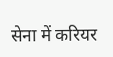सेना में करियर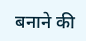बनाने की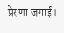प्रेरणा जगाई।